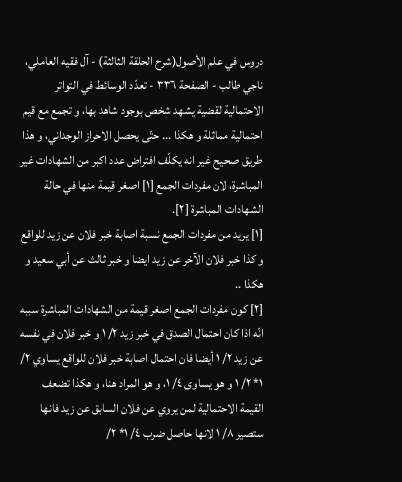دروس في علم الأصول(شرح الحلقة الثالثة) - آل فقيه العاملي، ناجي طالب - الصفحة ٣٣٦ - تعدّد الوسائط في التواتر
الاحتمالية لقضية يشهد شخص بوجود شاهد بها، و تجمع مع قيم احتمالية مماثلة و هكذا ... حتّى يحصل الاحراز الوجداني، و هذا طريق صحيح غير انه يكلّف افتراض عدد اكبر من الشهادات غير المباشرة، لان مفردات الجمع [١] اصغر قيمة منها في حالة الشهادات المباشرة [٢].
[١] يريد من مفردات الجمع نسبة اصابة خبر فلان عن زيد للواقع و كذا خبر فلان الآخر عن زيد ايضا و خبر ثالث عن أبي سعيد و هكذا ..
[٢] كون مفردات الجمع اصغر قيمة من الشهادات المباشرة سببه انّه اذا كان احتمال الصدق في خبر زيد ٢/ ١ و خبر فلان في نفسه عن زيد ٢/ ١ أيضا فان احتمال اصابة خبر فلان للواقع يساوي ٢/ ١* ٢/ ١ و هو يساوى ٤/ ١، و هو المراد هنا، و هكذا تضعف القيمة الاحتمالية لمن يروي عن فلان السابق عن زيد فانها ستصير ٨/ ١ لانها حاصل ضرب ٤/ ١* ٢/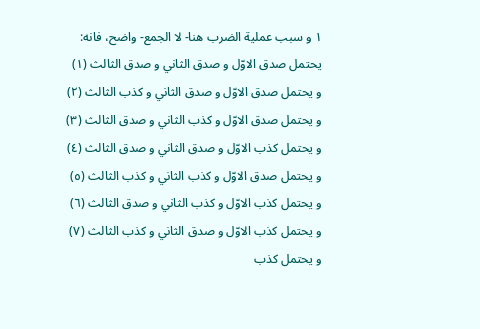١ و سبب عملية الضرب هنا- لا الجمع- واضح، فانه:
يحتمل صدق الاوّل و صدق الثاني و صدق الثالث (١)
و يحتمل صدق الاوّل و صدق الثاني و كذب الثالث (٢)
و يحتمل صدق الاوّل و كذب الثاني و صدق الثالث (٣)
و يحتمل كذب الاوّل و صدق الثاني و صدق الثالث (٤)
و يحتمل صدق الاوّل و كذب الثاني و كذب الثالث (٥)
و يحتمل كذب الاوّل و كذب الثاني و صدق الثالث (٦)
و يحتمل كذب الاوّل و صدق الثاني و كذب الثالث (٧)
و يحتمل كذب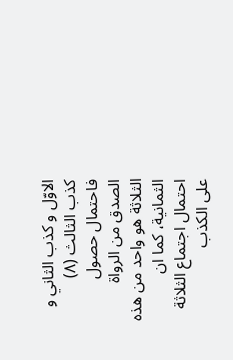الاوّل و كذب الثاني و كذب الثالث (٨)
فاحتمال حصول الصدق من الرواة الثلاثة هو واحد من هذه الثمانية، كما ان احتمال اجتماع الثلاثة على الكذب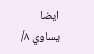ايضا يساوي ٨/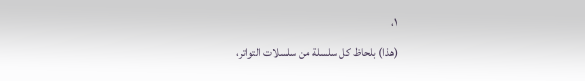١،
(هذا) بلحاظ كل سلسلة من سلسلات التواتر،